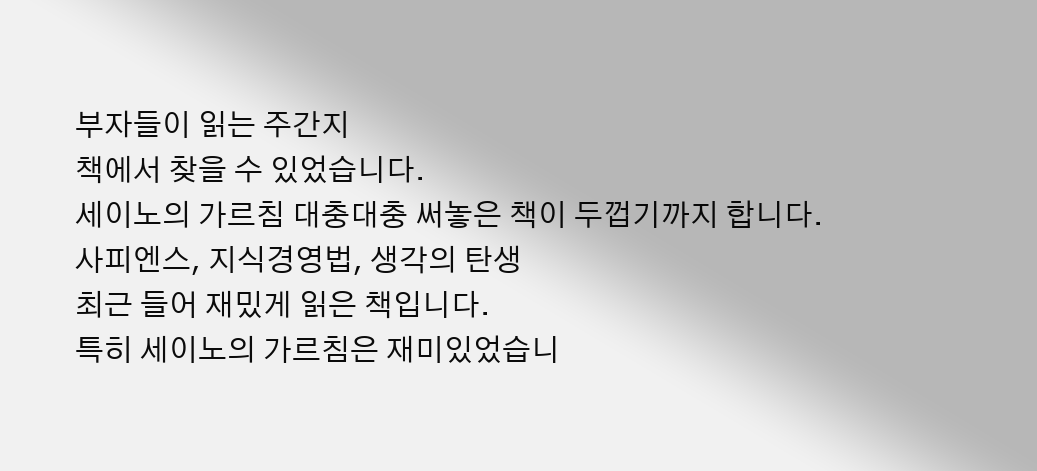부자들이 읽는 주간지
책에서 찾을 수 있었습니다.
세이노의 가르침 대충대충 써놓은 책이 두껍기까지 합니다.
사피엔스, 지식경영법, 생각의 탄생
최근 들어 재밌게 읽은 책입니다.
특히 세이노의 가르침은 재미있었습니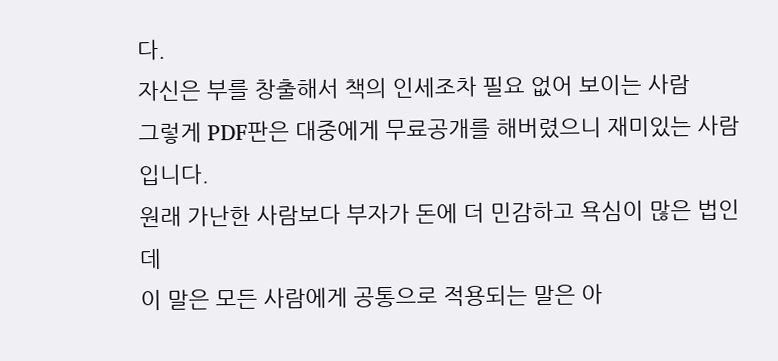다.
자신은 부를 창출해서 책의 인세조차 필요 없어 보이는 사람
그렇게 PDF판은 대중에게 무료공개를 해버렸으니 재미있는 사람입니다.
원래 가난한 사람보다 부자가 돈에 더 민감하고 욕심이 많은 법인데
이 말은 모든 사람에게 공통으로 적용되는 말은 아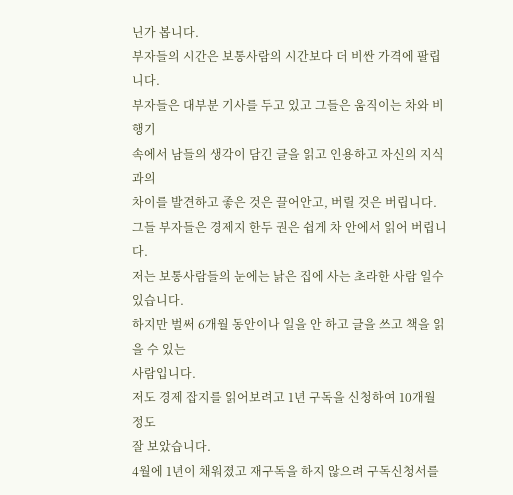닌가 봅니다.
부자들의 시간은 보통사람의 시간보다 더 비싼 가격에 팔립니다.
부자들은 대부분 기사를 두고 있고 그들은 움직이는 차와 비행기
속에서 남들의 생각이 담긴 글을 읽고 인용하고 자신의 지식과의
차이를 발견하고 좋은 것은 끌어안고, 버릴 것은 버립니다.
그들 부자들은 경제지 한두 권은 쉽게 차 안에서 읽어 버립니다.
저는 보통사람들의 눈에는 낡은 집에 사는 초라한 사람 일수 있습니다.
하지만 벌써 6개월 동안이나 일을 안 하고 글을 쓰고 책을 읽을 수 있는
사람입니다.
저도 경제 잡지를 읽어보려고 1년 구독을 신청하여 10개월 정도
잘 보았습니다.
4월에 1년이 채워졌고 재구독을 하지 않으려 구독신청서를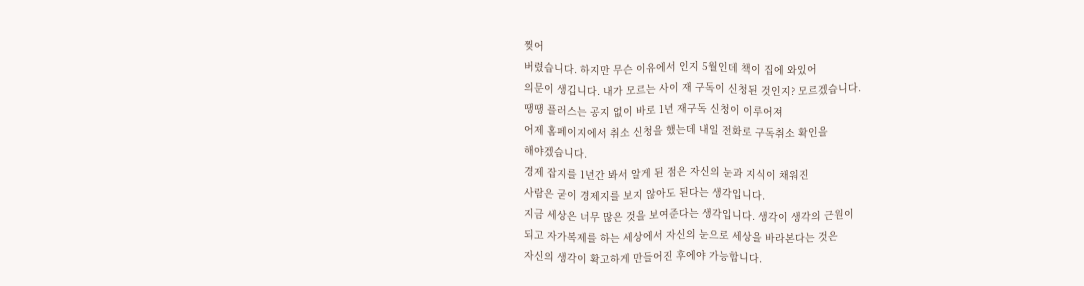찢어
버렸습니다. 하지만 무슨 이유에서 인지 5월인데 책이 집에 와있어
의문이 생깁니다. 내가 모르는 사이 재 구독이 신청된 것인지? 모르겠습니다.
땡땡 플러스는 공지 없이 바로 1년 재구독 신청이 이루어져
어제 홈페이지에서 취소 신청을 했는데 내일 전화로 구독취소 확인을
해야겠습니다.
경제 잡지를 1년간 봐서 알게 된 점은 자신의 눈과 지식이 채워진
사람은 굳이 경제지를 보지 않아도 된다는 생각입니다.
지금 세상은 너무 많은 것을 보여준다는 생각입니다. 생각이 생각의 근원이
되고 자가복제를 하는 세상에서 자신의 눈으로 세상을 바라본다는 것은
자신의 생각이 확고하게 만들어진 후에야 가능합니다.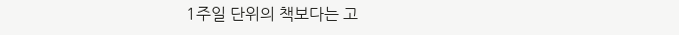1주일 단위의 책보다는 고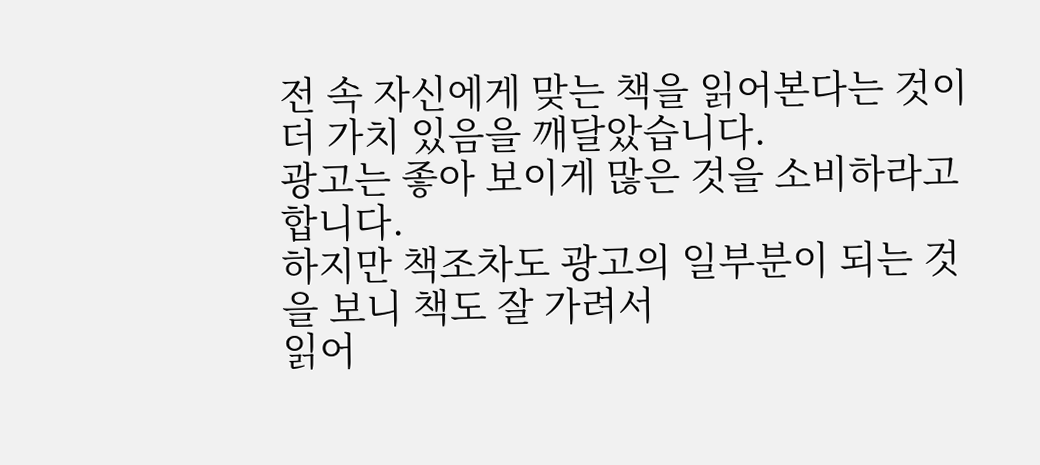전 속 자신에게 맞는 책을 읽어본다는 것이
더 가치 있음을 깨달았습니다.
광고는 좋아 보이게 많은 것을 소비하라고 합니다.
하지만 책조차도 광고의 일부분이 되는 것을 보니 책도 잘 가려서
읽어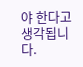야 한다고 생각됩니다.